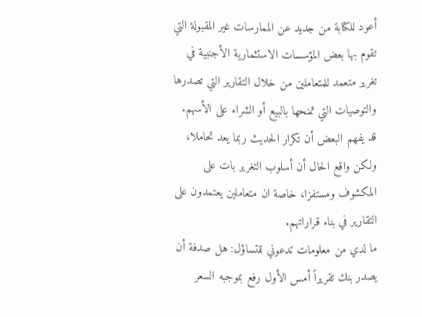أعود للكتابة من جديد عن الممارسات غير المقبولة التي تقوم بها بعض المؤسسات الاستثمارية الأجنبية في تغرير متعمد للمتعاملين من خلال التقارير التي تصدرها والتوصيات التي تمنحها بالبيع أو الشراء على الأسهم.
قد يفهم البعض أن تكرار الحديث ربما يعد تحاملا، ولكن واقع الحال أن أسلوب التغرير بات على المكشوف ومستفزا، خاصة ان متعاملين يعتمدون على التقارير في بناء قراراتهم.
ما لدي من معلومات تدعوني للتساؤل: هل صدفة أن يصدر بنك تقريراً أمس الأول رفع بموجبه السعر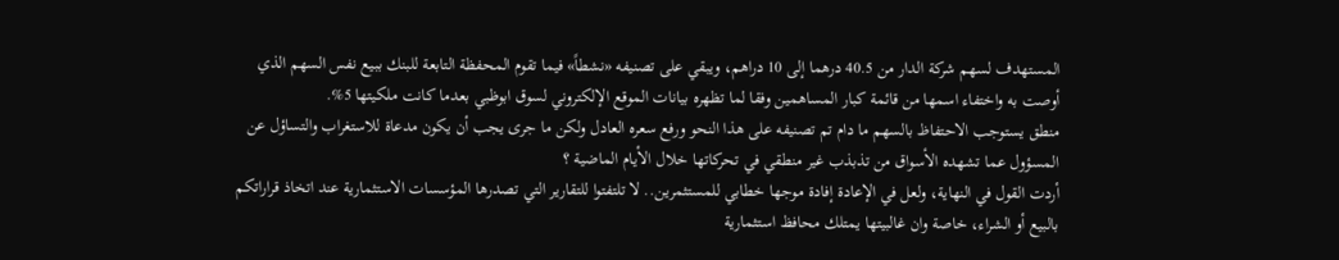المستهدف لسهم شركة الدار من 40.5 درهما إلى 10 دراهم، ويبقي على تصنيفه «نشطاً» فيما تقوم المحفظة التابعة للبنك ببيع نفس السهم الذي أوصت به واختفاء اسمها من قائمة كبار المساهمين وفقا لما تظهره بيانات الموقع الإلكتروني لسوق ابوظبي بعدما كانت ملكيتها 5%.
منطق يستوجب الاحتفاظ بالسهم ما دام تم تصنيفه على هذا النحو ورفع سعره العادل ولكن ما جرى يجب أن يكون مدعاة للاستغراب والتساؤل عن المسؤول عما تشهده الأسواق من تذبذب غير منطقي في تحركاتها خلال الأيام الماضية ؟
أردت القول في النهاية، ولعل في الإعادة إفادة موجها خطابي للمستثمرين.. لا تلتفتوا للتقارير التي تصدرها المؤسسات الاستثمارية عند اتخاذ قراراتكم بالبيع أو الشراء، خاصة وان غالبيتها يمتلك محافظ استثمارية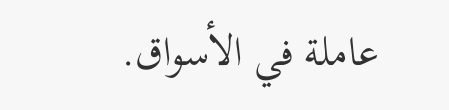عاملة في الأسواق.